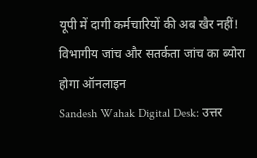यूपी में दागी कर्मचारियों की अब खैर नहीं! विभागीय जांच और सतर्कता जांच का ब्योरा होगा ऑनलाइन
Sandesh Wahak Digital Desk: उत्तर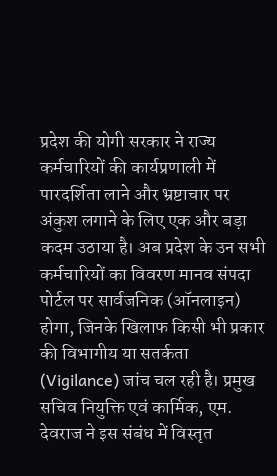प्रदेश की योगी सरकार ने राज्य कर्मचारियों की कार्यप्रणाली में पारदर्शिता लाने और भ्रष्टाचार पर अंकुश लगाने के लिए एक और बड़ा कदम उठाया है। अब प्रदेश के उन सभी कर्मचारियों का विवरण मानव संपदा पोर्टल पर सार्वजनिक (ऑनलाइन) होगा, जिनके खिलाफ किसी भी प्रकार की विभागीय या सतर्कता (Vigilance) जांच चल रही है। प्रमुख सचिव नियुक्ति एवं कार्मिक, एम. देवराज ने इस संबंध में विस्तृत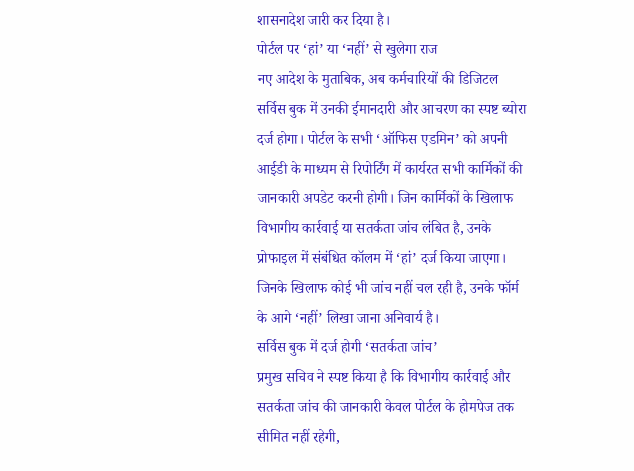शासनादेश जारी कर दिया है।
पोर्टल पर ‘हां’ या ‘नहीं’ से खुलेगा राज
नए आदेश के मुताबिक, अब कर्मचारियों की डिजिटल सर्विस बुक में उनकी ईमानदारी और आचरण का स्पष्ट ब्योरा दर्ज होगा। पोर्टल के सभी ‘ऑफिस एडमिन’ को अपनी आईडी के माध्यम से रिपोर्टिंग में कार्यरत सभी कार्मिकों की जानकारी अपडेट करनी होगी। जिन कार्मिकों के खिलाफ विभागीय कार्रवाई या सतर्कता जांच लंबित है, उनके प्रोफाइल में संबंधित कॉलम में ‘हां’ दर्ज किया जाएगा। जिनके खिलाफ कोई भी जांच नहीं चल रही है, उनके फॉर्म के आगे ‘नहीं’ लिखा जाना अनिवार्य है।
सर्विस बुक में दर्ज होगी ‘सतर्कता जांच’
प्रमुख सचिव ने स्पष्ट किया है कि विभागीय कार्रवाई और सतर्कता जांच की जानकारी केवल पोर्टल के होमपेज तक सीमित नहीं रहेगी,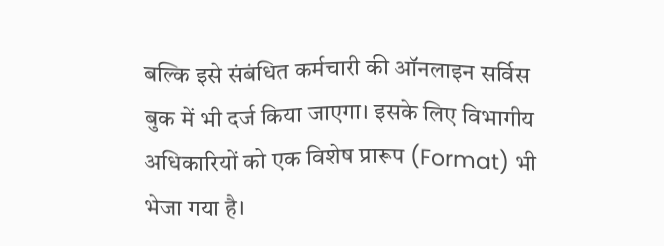बल्कि इसे संबंधित कर्मचारी की ऑनलाइन सर्विस बुक में भी दर्ज किया जाएगा। इसके लिए विभागीय अधिकारियों को एक विशेष प्रारूप (Format) भी भेजा गया है।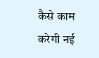कैसे काम करेगी नई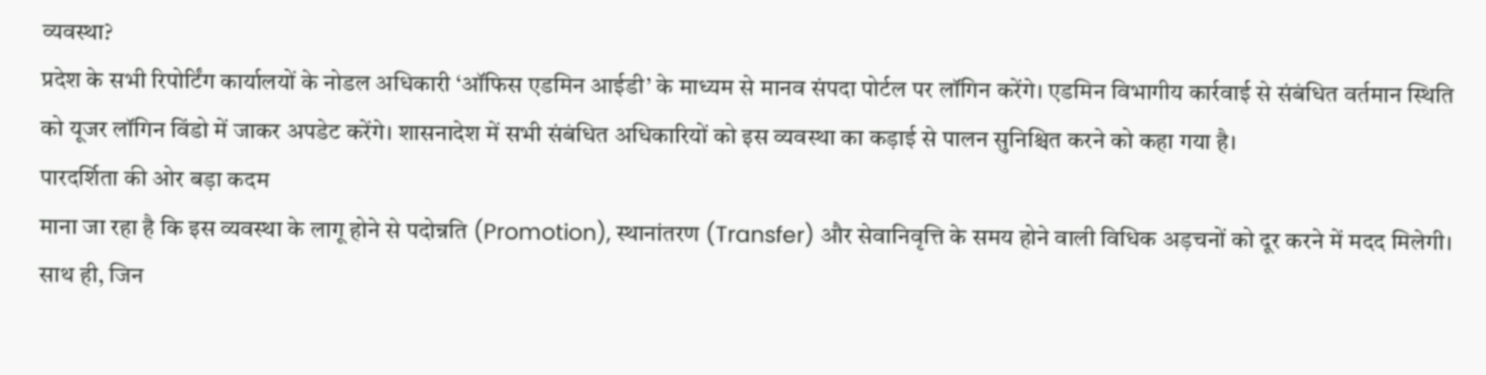व्यवस्था?
प्रदेश के सभी रिपोर्टिंग कार्यालयों के नोडल अधिकारी ‘ऑफिस एडमिन आईडी’ के माध्यम से मानव संपदा पोर्टल पर लॉगिन करेंगे। एडमिन विभागीय कार्रवाई से संबंधित वर्तमान स्थिति को यूजर लॉगिन विंडो में जाकर अपडेट करेंगे। शासनादेश में सभी संबंधित अधिकारियों को इस व्यवस्था का कड़ाई से पालन सुनिश्चित करने को कहा गया है।
पारदर्शिता की ओर बड़ा कदम
माना जा रहा है कि इस व्यवस्था के लागू होने से पदोन्नति (Promotion), स्थानांतरण (Transfer) और सेवानिवृत्ति के समय होने वाली विधिक अड़चनों को दूर करने में मदद मिलेगी। साथ ही, जिन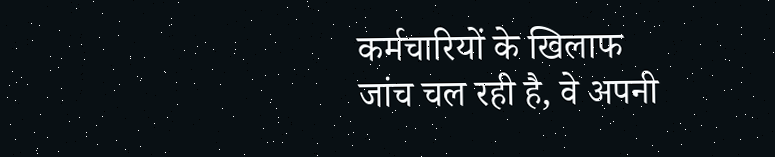कर्मचारियों के खिलाफ जांच चल रही है, वे अपनी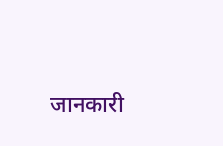जानकारी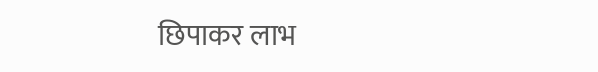छिपाकर लाभ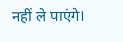नहीं ले पाएंगे।